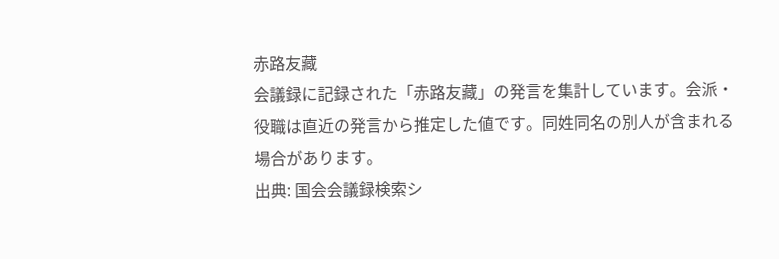赤路友藏
会議録に記録された「赤路友藏」の発言を集計しています。会派・役職は直近の発言から推定した値です。同姓同名の別人が含まれる場合があります。
出典: 国会会議録検索シ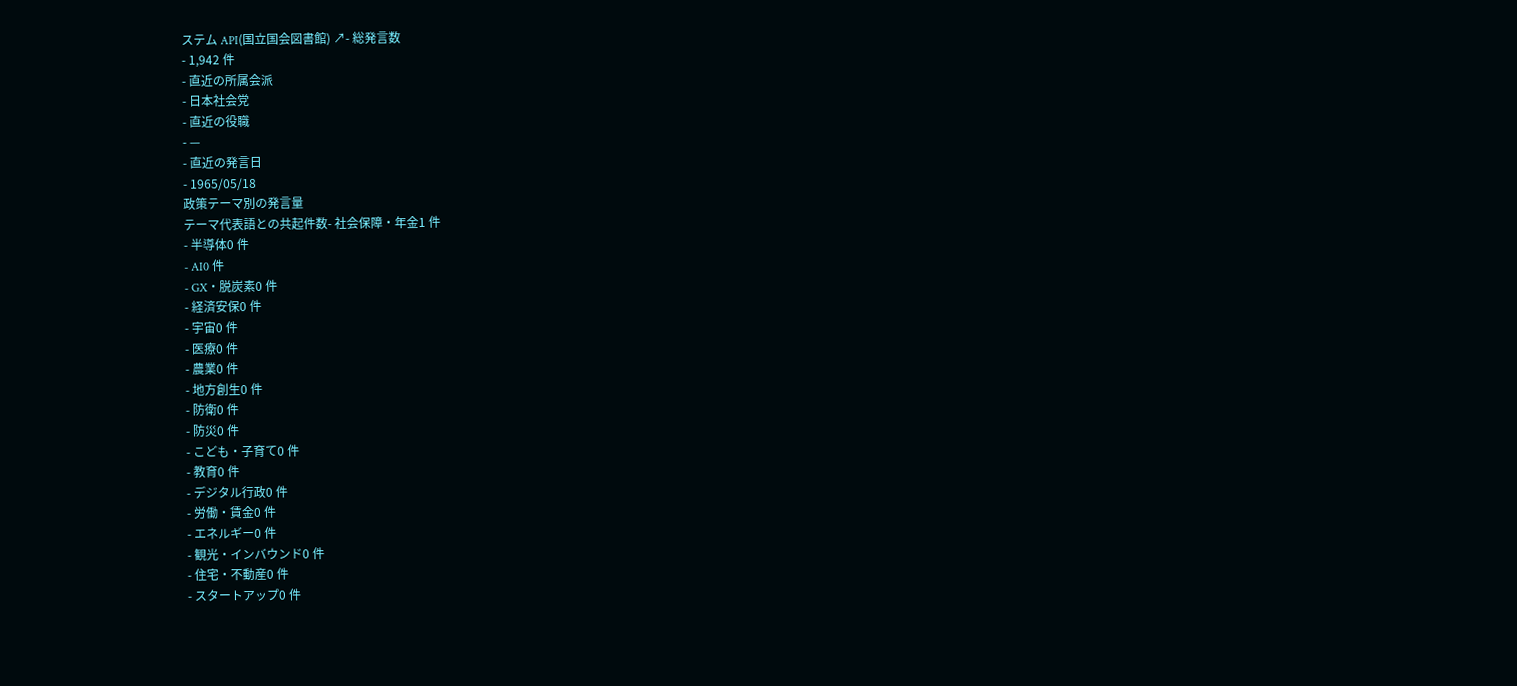ステム API(国立国会図書館) ↗- 総発言数
- 1,942 件
- 直近の所属会派
- 日本社会党
- 直近の役職
- —
- 直近の発言日
- 1965/05/18
政策テーマ別の発言量
テーマ代表語との共起件数- 社会保障・年金1 件
- 半導体0 件
- AI0 件
- GX・脱炭素0 件
- 経済安保0 件
- 宇宙0 件
- 医療0 件
- 農業0 件
- 地方創生0 件
- 防衛0 件
- 防災0 件
- こども・子育て0 件
- 教育0 件
- デジタル行政0 件
- 労働・賃金0 件
- エネルギー0 件
- 観光・インバウンド0 件
- 住宅・不動産0 件
- スタートアップ0 件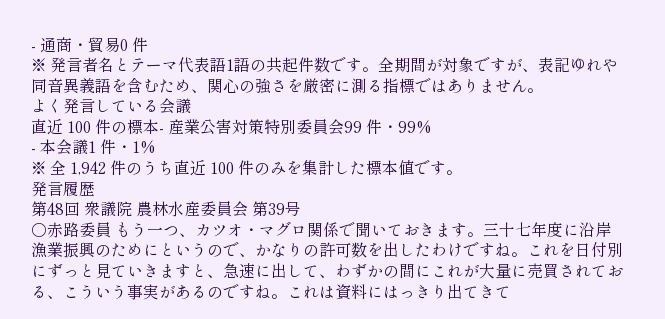- 通商・貿易0 件
※ 発言者名とテーマ代表語1語の共起件数です。全期間が対象ですが、表記ゆれや 同音異義語を含むため、関心の強さを厳密に測る指標ではありません。
よく発言している会議
直近 100 件の標本- 産業公害対策特別委員会99 件・99%
- 本会議1 件・1%
※ 全 1,942 件のうち直近 100 件のみを集計した標本値です。
発言履歴
第48回 衆議院 農林水産委員会 第39号
○赤路委員 もう一つ、カツオ・マグロ関係で聞いておきます。三十七年度に沿岸漁業振興のためにというので、かなりの許可数を出したわけですね。これを日付別にずっと見ていきますと、急速に出して、わずかの間にこれが大量に売買されておる、こういう事実があるのですね。これは資料にはっきり出てきて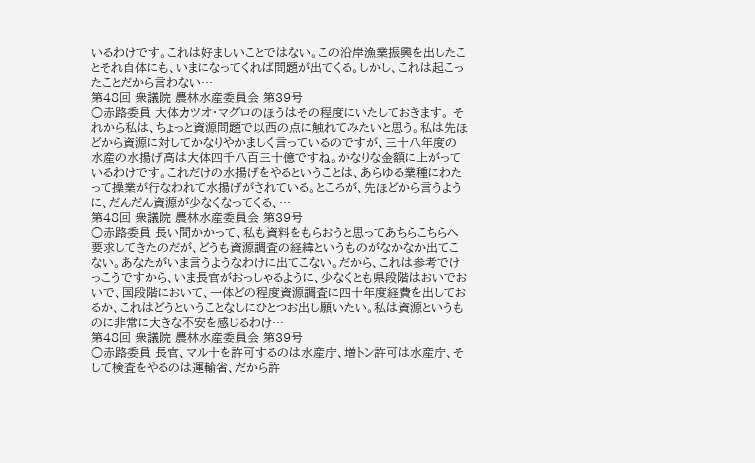いるわけです。これは好ましいことではない。この沿岸漁業振興を出したことそれ自体にも、いまになってくれば問題が出てくる。しかし、これは起こったことだから言わない…
第48回 衆議院 農林水産委員会 第39号
○赤路委員 大体カツオ・マグロのほうはその程度にいたしておきます。 それから私は、ちょっと資源問題で以西の点に触れてみたいと思う。私は先ほどから資源に対してかなりやかましく言っているのですが、三十八年度の水産の水揚げ高は大体四千八百三十億ですね。かなりな金額に上がっているわけです。これだけの水揚げをやるということは、あらゆる業種にわたって操業が行なわれて水揚げがされている。ところが、先ほどから言うように、だんだん資源が少なくなってくる、…
第48回 衆議院 農林水産委員会 第39号
○赤路委員 長い間かかって、私も資料をもらおうと思ってあちらこちらへ要求してきたのだが、どうも資源調査の経緯というものがなかなか出てこない。あなたがいま言うようなわけに出てこない。だから、これは参考でけっこうですから、いま長官がおっしゃるように、少なくとも県段階はおいでおいで、国段階において、一体どの程度資源調査に四十年度経費を出しておるか、これはどうということなしにひとつお出し願いたい。私は資源というものに非常に大きな不安を感じるわけ…
第48回 衆議院 農林水産委員会 第39号
○赤路委員 長官、マル十を許可するのは水産庁、増トン許可は水産庁、そして検査をやるのは運輸省、だから許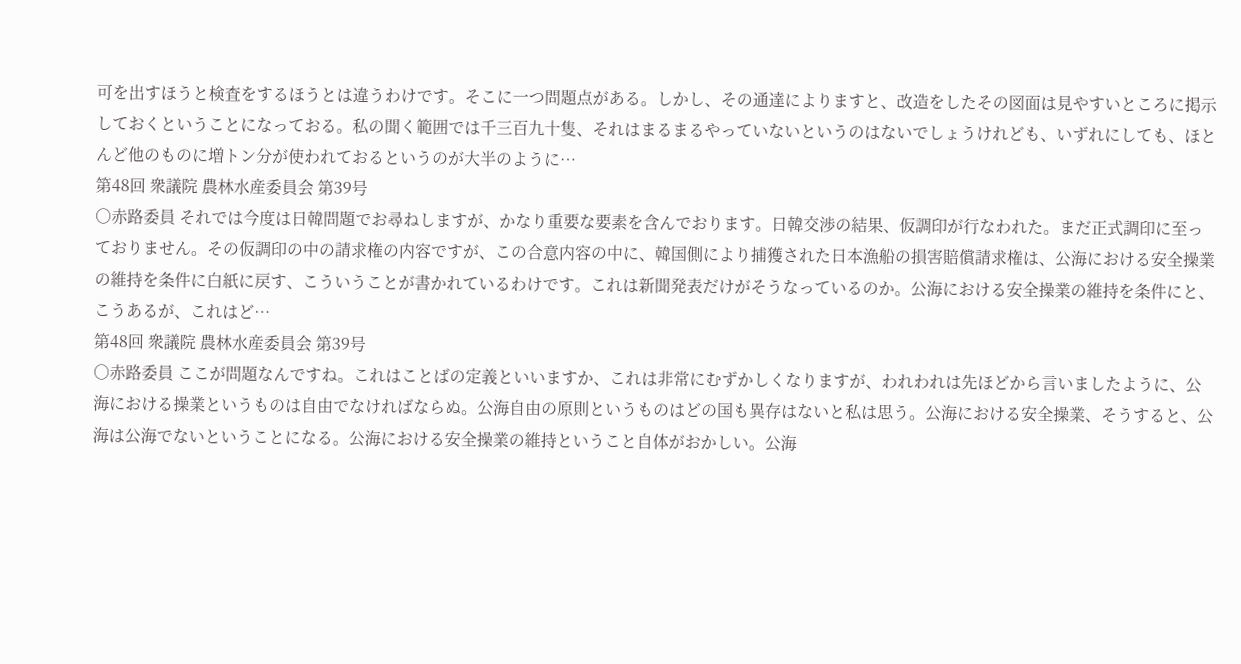可を出すほうと検査をするほうとは違うわけです。そこに一つ問題点がある。しかし、その通達によりますと、改造をしたその図面は見やすいところに掲示しておくということになっておる。私の聞く範囲では千三百九十隻、それはまるまるやっていないというのはないでしょうけれども、いずれにしても、ほとんど他のものに増トン分が使われておるというのが大半のように…
第48回 衆議院 農林水産委員会 第39号
○赤路委員 それでは今度は日韓問題でお尋ねしますが、かなり重要な要素を含んでおります。日韓交渉の結果、仮調印が行なわれた。まだ正式調印に至っておりません。その仮調印の中の請求権の内容ですが、この合意内容の中に、韓国側により捕獲された日本漁船の損害賠償請求権は、公海における安全操業の維持を条件に白紙に戻す、こういうことが書かれているわけです。これは新聞発表だけがそうなっているのか。公海における安全操業の維持を条件にと、こうあるが、これはど…
第48回 衆議院 農林水産委員会 第39号
○赤路委員 ここが問題なんですね。これはことばの定義といいますか、これは非常にむずかしくなりますが、われわれは先ほどから言いましたように、公海における操業というものは自由でなければならぬ。公海自由の原則というものはどの国も異存はないと私は思う。公海における安全操業、そうすると、公海は公海でないということになる。公海における安全操業の維持ということ自体がおかしい。公海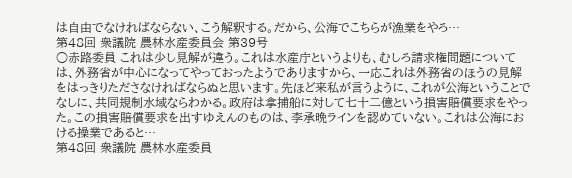は自由でなければならない、こう解釈する。だから、公海でこちらが漁業をやろ…
第48回 衆議院 農林水産委員会 第39号
○赤路委員 これは少し見解が違う。これは水産庁というよりも、むしろ請求権問題については、外務省が中心になってやっておったようでありますから、一応これは外務省のほうの見解をはっきりたださなければならぬと思います。先ほど来私が言うように、これが公海ということでなしに、共同規制水域ならわかる。政府は拿捕船に対して七十二億という損害賠償要求をやった。この損害賠償要求を出すゆえんのものは、李承晩ラインを認めていない。これは公海における操業であると…
第48回 衆議院 農林水産委員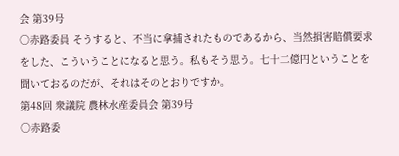会 第39号
○赤路委員 そうすると、不当に拿捕されたものであるから、当然損害賠償要求をした、こういうことになると思う。私もそう思う。七十二億円ということを聞いておるのだが、それはそのとおりですか。
第48回 衆議院 農林水産委員会 第39号
○赤路委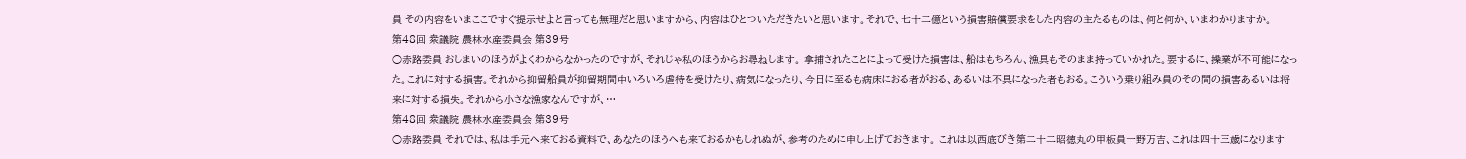員 その内容をいまここですぐ提示せよと言っても無理だと思いますから、内容はひとついただきたいと思います。それで、七十二億という損害賠償要求をした内容の主たるものは、何と何か、いまわかりますか。
第48回 衆議院 農林水産委員会 第39号
○赤路委員 おしまいのほうがよくわからなかったのですが、それじゃ私のほうからお尋ねします。 拿捕されたことによって受けた損害は、船はもちろん、漁具もそのまま持っていかれた。要するに、操業が不可能になった。これに対する損害。それから抑留船員が抑留期間中いろいろ虐待を受けたり、病気になったり、今日に至るも病床におる者がおる、あるいは不具になった者もおる。こういう乗り組み員のその間の損害あるいは将来に対する損失。それから小さな漁家なんですが、…
第48回 衆議院 農林水産委員会 第39号
○赤路委員 それでは、私は手元へ来ておる資料で、あなたのほうへも来ておるかもしれぬが、参考のために申し上げておきます。 これは以西底びき第二十二昭徳丸の甲板員一野万吉、これは四十三歳になります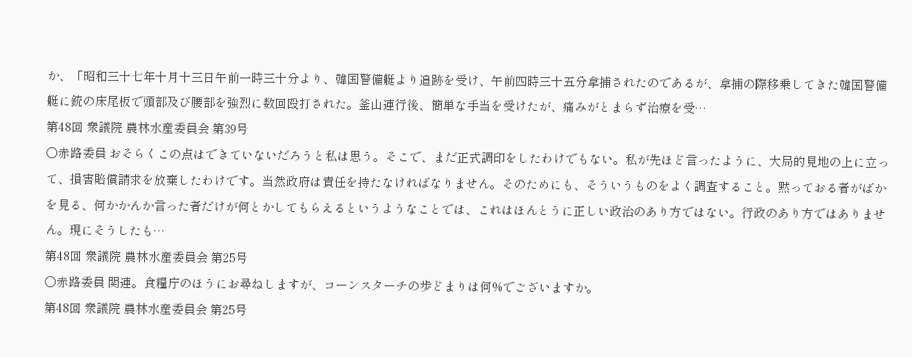か、「昭和三十七年十月十三日午前一時三十分より、韓国警備艇より追跡を受け、午前四時三十五分拿捕されたのであるが、拿捕の際移乗してきた韓国警備艇に銃の床尾板で頭部及び腰部を強烈に数回殴打された。釜山連行後、簡単な手当を受けたが、痛みがとまらず治療を受…
第48回 衆議院 農林水産委員会 第39号
○赤路委員 おそらくこの点はできていないだろうと私は思う。そこで、まだ正式調印をしたわけでもない。私が先ほど言ったように、大局的見地の上に立って、損害賠償請求を放棄したわけです。当然政府は責任を持たなければなりません。そのためにも、そういうものをよく調査すること。黙っておる者がばかを見る、何かかんか言った者だけが何とかしてもらえるというようなことでは、これはほんとうに正しい政治のあり方ではない。行政のあり方ではありません。現にそうしたも…
第48回 衆議院 農林水産委員会 第25号
○赤路委員 関連。食糧庁のほうにお尋ねしますが、コーンスターチの歩どまりは何%でございますか。
第48回 衆議院 農林水産委員会 第25号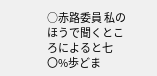○赤路委員 私のほうで聞くところによると七〇%歩どま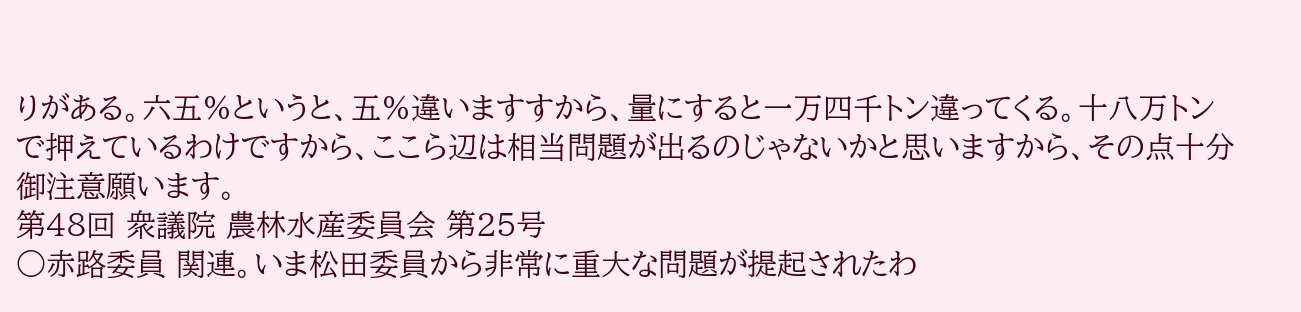りがある。六五%というと、五%違いますすから、量にすると一万四千トン違ってくる。十八万トンで押えているわけですから、ここら辺は相当問題が出るのじゃないかと思いますから、その点十分御注意願います。
第48回 衆議院 農林水産委員会 第25号
○赤路委員 関連。いま松田委員から非常に重大な問題が提起されたわ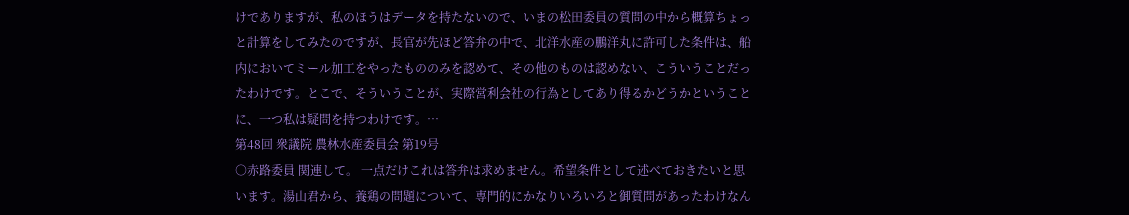けでありますが、私のほうはデータを持たないので、いまの松田委員の質問の中から概算ちょっと計算をしてみたのですが、長官が先ほど答弁の中で、北洋水産の鵬洋丸に許可した条件は、船内においてミール加工をやったもののみを認めて、その他のものは認めない、こういうことだったわけです。とこで、そういうことが、実際営利会社の行為としてあり得るかどうかということに、一つ私は疑問を持つわけです。…
第48回 衆議院 農林水産委員会 第19号
○赤路委員 関連して。 一点だけこれは答弁は求めません。希望条件として述べておきたいと思います。湯山君から、養鶏の問題について、専門的にかなりいろいろと御質問があったわけなん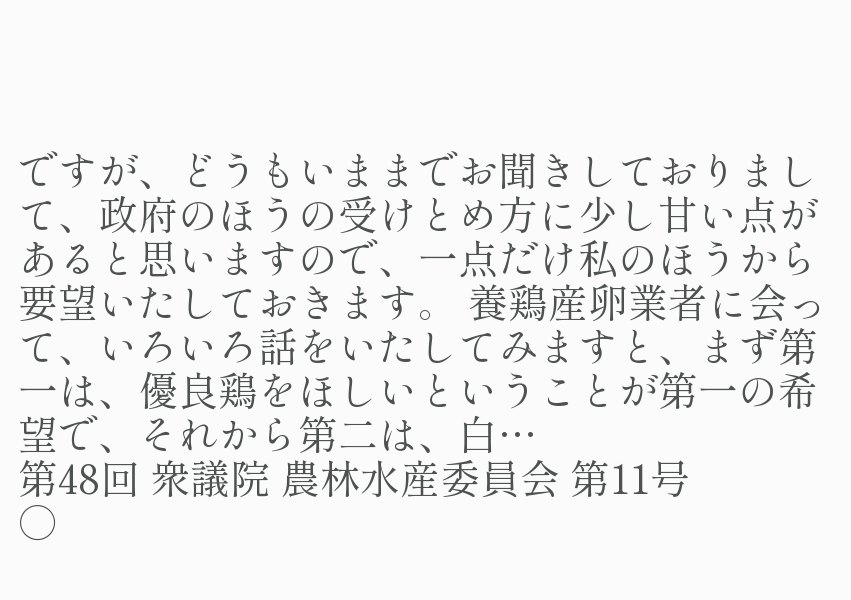ですが、どうもいままでお聞きしておりまして、政府のほうの受けとめ方に少し甘い点があると思いますので、一点だけ私のほうから要望いたしておきます。 養鶏産卵業者に会って、いろいろ話をいたしてみますと、まず第一は、優良鶏をほしいということが第一の希望で、それから第二は、白…
第48回 衆議院 農林水産委員会 第11号
○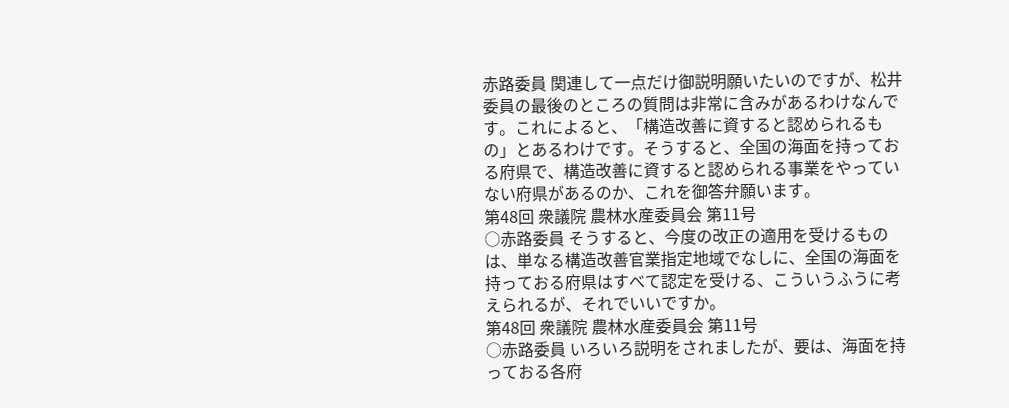赤路委員 関連して一点だけ御説明願いたいのですが、松井委員の最後のところの質問は非常に含みがあるわけなんです。これによると、「構造改善に資すると認められるもの」とあるわけです。そうすると、全国の海面を持っておる府県で、構造改善に資すると認められる事業をやっていない府県があるのか、これを御答弁願います。
第48回 衆議院 農林水産委員会 第11号
○赤路委員 そうすると、今度の改正の適用を受けるものは、単なる構造改善官業指定地域でなしに、全国の海面を持っておる府県はすべて認定を受ける、こういうふうに考えられるが、それでいいですか。
第48回 衆議院 農林水産委員会 第11号
○赤路委員 いろいろ説明をされましたが、要は、海面を持っておる各府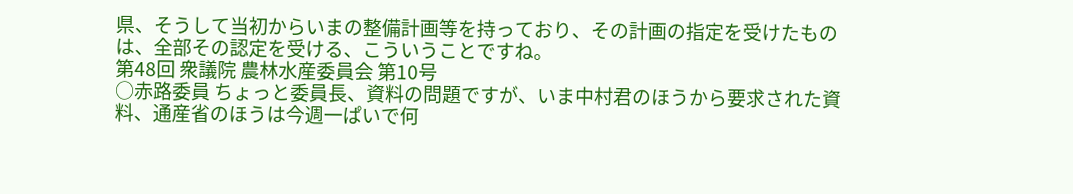県、そうして当初からいまの整備計画等を持っており、その計画の指定を受けたものは、全部その認定を受ける、こういうことですね。
第48回 衆議院 農林水産委員会 第10号
○赤路委員 ちょっと委員長、資料の問題ですが、いま中村君のほうから要求された資料、通産省のほうは今週一ぱいで何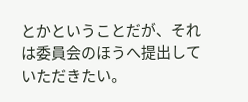とかということだが、それは委員会のほうへ提出していただきたい。